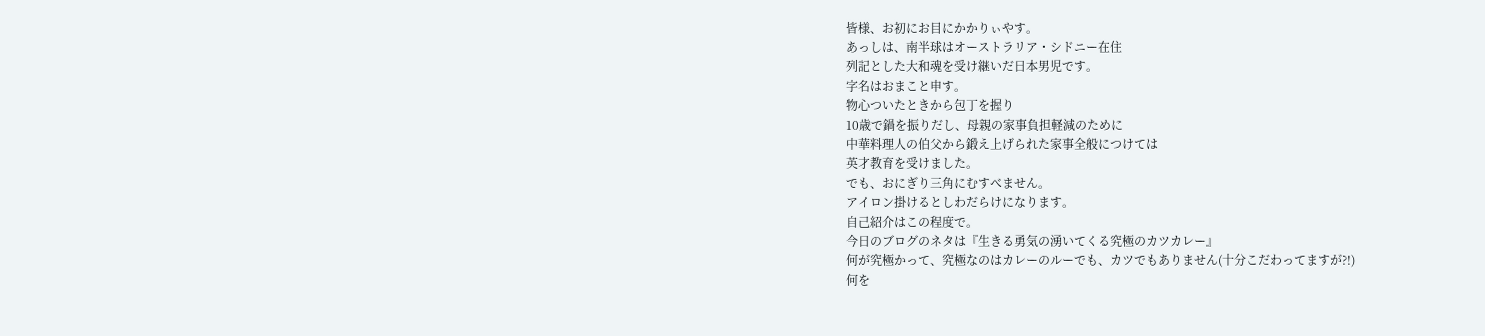皆様、お初にお目にかかりぃやす。
あっしは、南半球はオーストラリア・シドニー在住
列記とした大和魂を受け継いだ日本男児です。
字名はおまこと申す。
物心ついたときから包丁を握り
10歳で鍋を振りだし、母親の家事負担軽減のために
中華料理人の伯父から鍛え上げられた家事全般につけては
英才教育を受けました。
でも、おにぎり三角にむすべません。
アイロン掛けるとしわだらけになります。
自己紹介はこの程度で。
今日のブログのネタは『生きる勇気の湧いてくる究極のカツカレー』
何が究極かって、究極なのはカレーのルーでも、カツでもありません(十分こだわってますが?!)
何を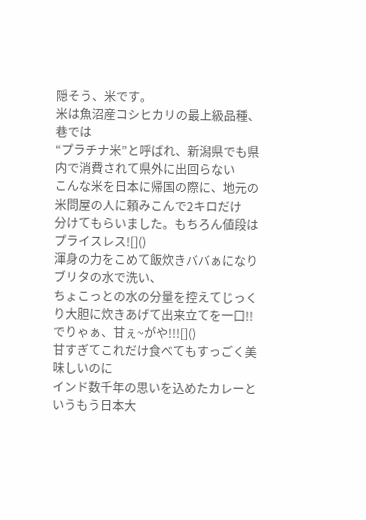隠そう、米です。
米は魚沼産コシヒカリの最上級品種、巷では
“プラチナ米”と呼ばれ、新潟県でも県内で消費されて県外に出回らない
こんな米を日本に帰国の際に、地元の米問屋の人に頼みこんで2キロだけ
分けてもらいました。もちろん値段はプライスレス![]()
渾身の力をこめて飯炊きババぁになりブリタの水で洗い、
ちょこっとの水の分量を控えてじっくり大胆に炊きあげて出来立てを一口!!
でりゃぁ、甘ぇ~がや!!![]()
甘すぎてこれだけ食べてもすっごく美味しいのに
インド数千年の思いを込めたカレーというもう日本大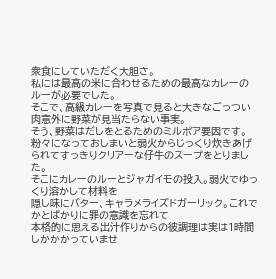衆食にしていただく大胆さ。
私には最高の米に合わせるための最高なカレーのルーが必要でした。
そこで、高級カレーを写真で見ると大きなごっつい肉意外に野菜が見当たらない事実。
そう、野菜はだしをとるためのミルポア要因です。
粉々になっておしまいと弱火からじっくり炊きあげられてすっきりクリアーな仔牛のスープをとりました。
そこにカレーのルーとジャガイモの投入。弱火でゆっくり溶かして材料を
隠し味にバター、キャラメライズドガーリック。これでかとばかりに罪の意識を忘れて
本格的に思える出汁作りからの彼調理は実は1時間しかかかっていませ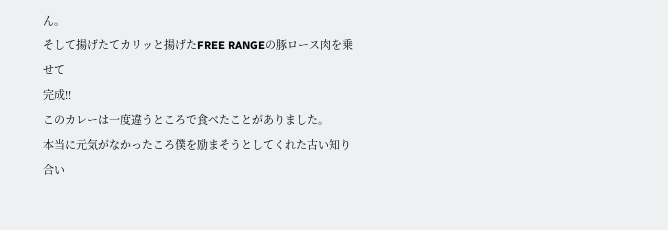ん。
そして揚げたてカリッと揚げたFREE RANGEの豚ロース肉を乗せて
完成!!
このカレーは一度違うところで食べたことがありました。
本当に元気がなかったころ僕を励まそうとしてくれた古い知り合い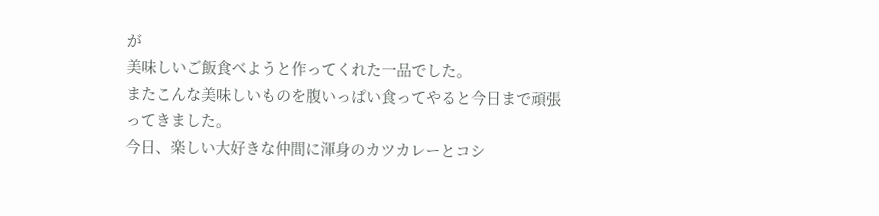が
美味しいご飯食べようと作ってくれた一品でした。
またこんな美味しいものを腹いっぱい食ってやると今日まで頑張ってきました。
今日、楽しい大好きな仲間に渾身のカツカレーとコシ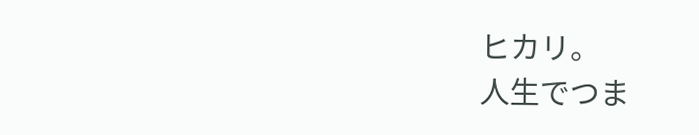ヒカリ。
人生でつま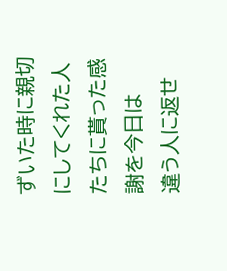ずいた時に親切にしてくれた人たちに貰った感謝を今日は
違う人に返せ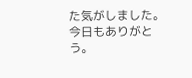た気がしました。
今日もありがとう。